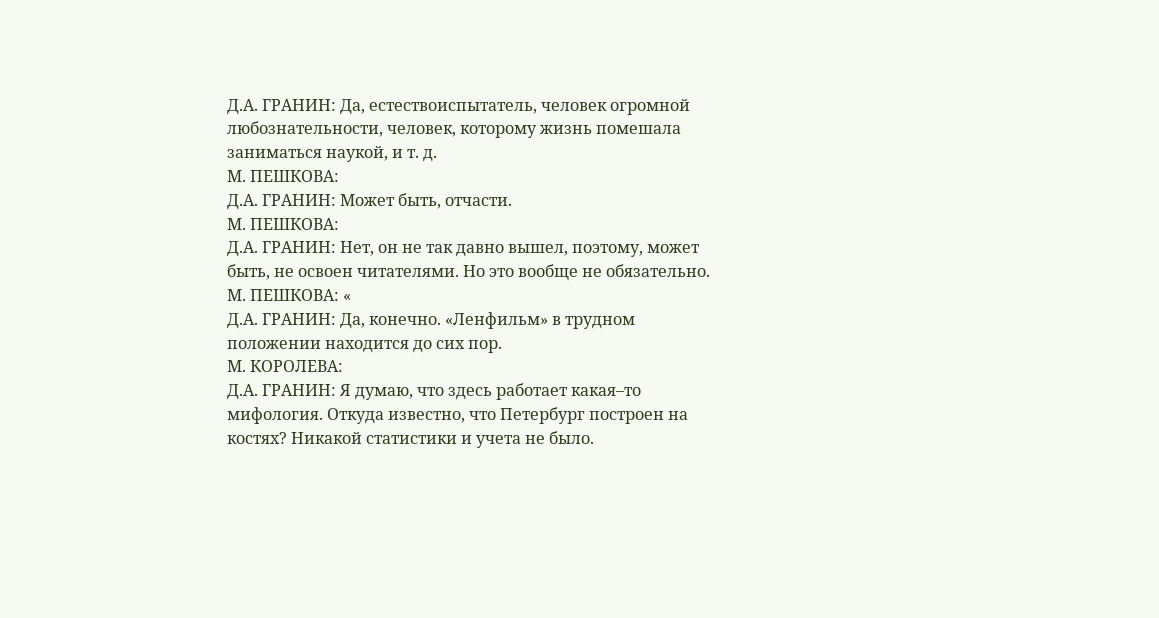Д.А. ГРАНИН: Да, естествоиспытатель, человек огромной любознательности, человек, которому жизнь помешала заниматься наукой, и т. д.
М. ПЕШКОВА:
Д.А. ГРАНИН: Может быть, отчасти.
М. ПЕШКОВА:
Д.А. ГРАНИН: Нет, он не так давно вышел, поэтому, может быть, не освоен читателями. Но это вообще не обязательно.
М. ПЕШКОВА: «
Д.А. ГРАНИН: Да, конечно. «Ленфильм» в трудном положении находится до сих пор.
М. КОРОЛЕВА:
Д.А. ГРАНИН: Я думаю, что здесь работает какая–то мифология. Откуда известно, что Петербург построен на костях? Никакой статистики и учета не было.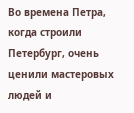Во времена Петра, когда строили Петербург, очень ценили мастеровых людей и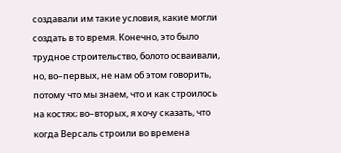создавали им такие условия, какие могли создать в то время. Конечно, это было трудное строительство, болото осваивали, но, во–первых, не нам об этом говорить, потому что мы знаем, что и как строилось на костях; во–вторых, я хочу сказать, что когда Версаль строили во времена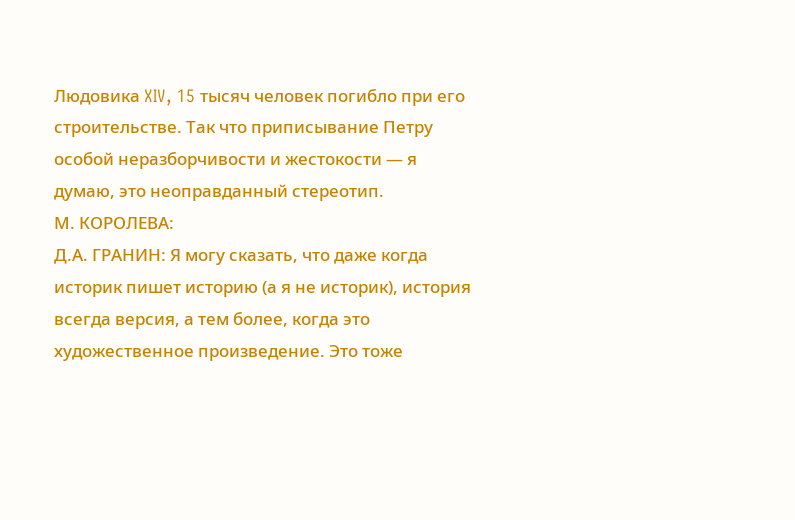Людовика XIV, 15 тысяч человек погибло при его строительстве. Так что приписывание Петру особой неразборчивости и жестокости — я думаю, это неоправданный стереотип.
М. КОРОЛЕВА:
Д.А. ГРАНИН: Я могу сказать, что даже когда историк пишет историю (а я не историк), история всегда версия, а тем более, когда это художественное произведение. Это тоже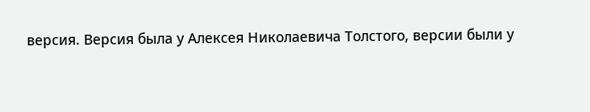версия. Версия была у Алексея Николаевича Толстого, версии были у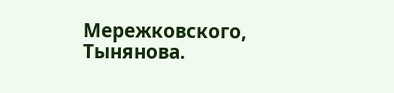Мережковского, Тынянова.